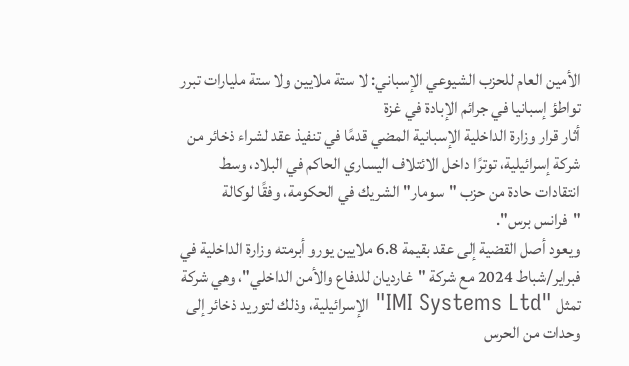الأمين العام للحزب الشيوعي الإسباني: لا ستة ملايين ولا ستة مليارات تبرر تواطؤ إسبانيا في جرائم الإبادة في غزة
أثار قرار وزارة الداخلية الإسبانية المضي قدمًا في تنفيذ عقد لشراء ذخائر من شركة إسرائيلية، توترًا داخل الائتلاف اليساري الحاكم في البلاد، وسط انتقادات حادة من حزب "سومار" الشريك في الحكومة، وفقًا لوكالة "فرانس برس".
ويعود أصل القضية إلى عقد بقيمة 6.8 ملايين يورو أبرمته وزارة الداخلية في فبراير/شباط 2024 مع شركة "غارديان للدفاع والأمن الداخلي"، وهي شركة تمثل "IMI Systems Ltd" الإسرائيلية، وذلك لتوريد ذخائر إلى وحدات من الحرس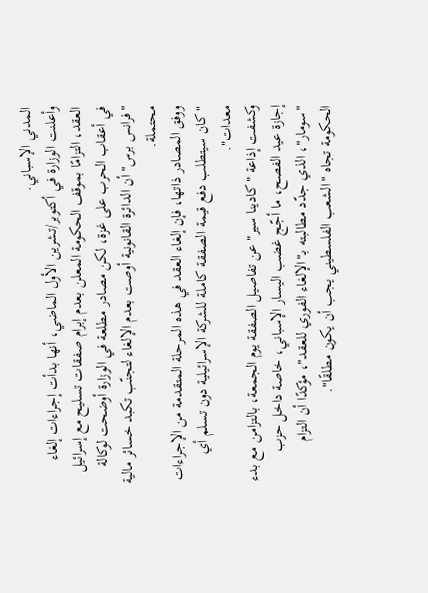المدني الإسباني.
وأعلنت الوزارة في أكتوبر/تشرين الأول الماضي، أنها بدأت إجراءات إلغاء العقد، التزامًا بموقف الحكومة المعلن بعدم إبرام صفقات تسليح مع إسرائيل في أعقاب الحرب على غزة، لكن مصادر مطلعة في الوزارة أوضحت لوكالة "فرانس برس" أن الدائرة القانونية أوصت بعدم الإلغاء لتجنّب تكبد خسائر مالية محتملة.
ووفق المصادر ذاتها، فإن إلغاء العقد في هذه المرحلة المتقدمة من الإجراءات "كان سيتطلب دفع قيمة الصفقة كاملة للشركة الإسرائيلية دون تسلم أي معدات".
وكشفت إذاعة "كادينا سير" عن تفاصيل الصفقة يوم الجمعة، بالتزامن مع بدء إجازة عيد الفصح، ما أجّج غضب اليسار الإسباني، خاصة داخل حزب "سومار"، الذي جدّد مطالبته بـ"الإلغاء الفوري للعقد"، مؤكدًا أن التزام الحكومة تجاه "الشعب الفلسطيني يجب أن يكون مطلقًا".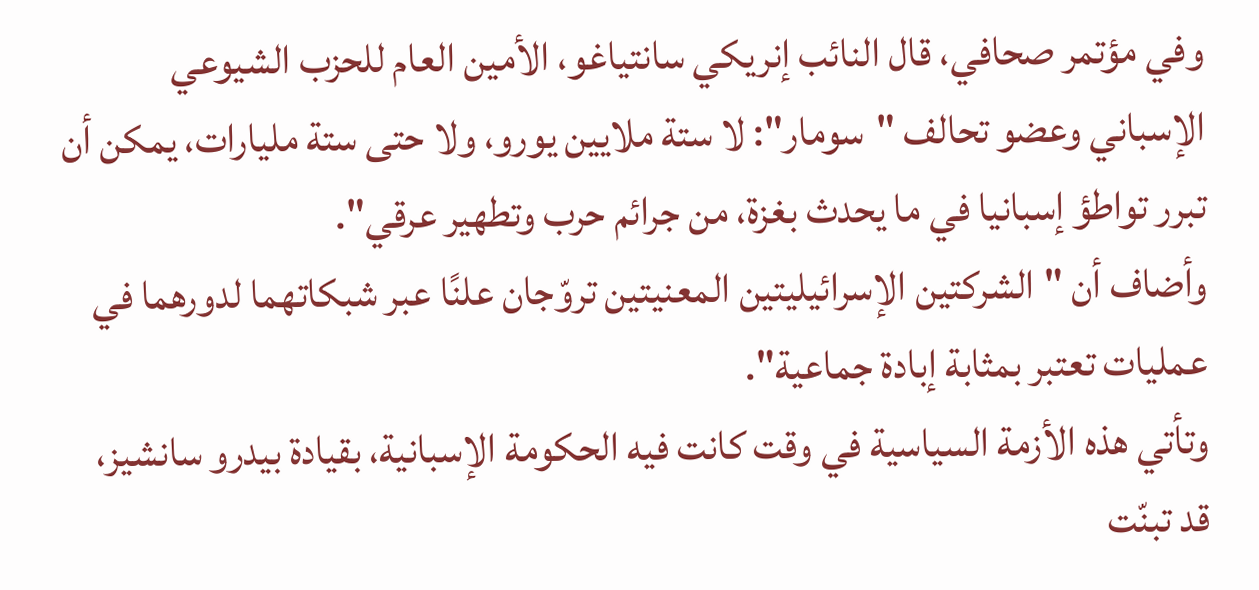وفي مؤتمر صحافي، قال النائب إنريكي سانتياغو، الأمين العام للحزب الشيوعي الإسباني وعضو تحالف "سومار": لا ستة ملايين يورو، ولا حتى ستة مليارات، يمكن أن تبرر تواطؤ إسبانيا في ما يحدث بغزة، من جرائم حرب وتطهير عرقي".
وأضاف أن "الشركتين الإسرائيليتين المعنيتين تروّجان علنًا عبر شبكاتهما لدورهما في عمليات تعتبر بمثابة إبادة جماعية".
وتأتي هذه الأزمة السياسية في وقت كانت فيه الحكومة الإسبانية، بقيادة بيدرو سانشيز، قد تبنّت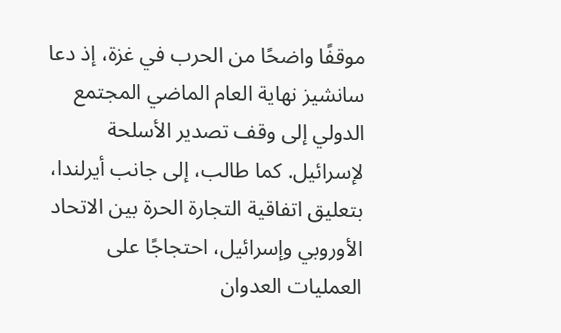موقفًا واضحًا من الحرب في غزة، إذ دعا سانشيز نهاية العام الماضي المجتمع الدولي إلى وقف تصدير الأسلحة لإسرائيل. كما طالب، إلى جانب أيرلندا، بتعليق اتفاقية التجارة الحرة بين الاتحاد الأوروبي وإسرائيل، احتجاجًا على العمليات العدوان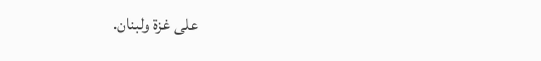على غزة ولبنان.